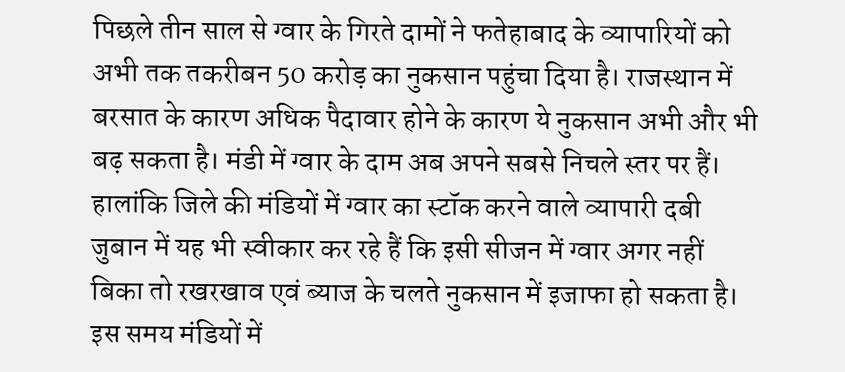पिछले तीन साल से ग्वार के गिरते दामों ने फतेहाबाद के व्यापारियों को अभी तक तकरीबन 50 करोड़ का नुकसान पहुंचा दिया है। राजस्थान में बरसात के कारण अधिक पैदावार होने के कारण ये नुकसान अभी और भी बढ़ सकता है। मंडी में ग्वार के दाम अब अपने सबसे निचले स्तर पर हैं। हालांकि जिले की मंडियों में ग्वार का स्टॉक करने वाले व्यापारी दबी जुबान में यह भी स्वीकार कर रहे हैं कि इसी सीजन में ग्वार अगर नहीं बिका तो रखरखाव एवं ब्याज के चलते नुकसान में इजाफा हो सकता है। इस समय मंडियों में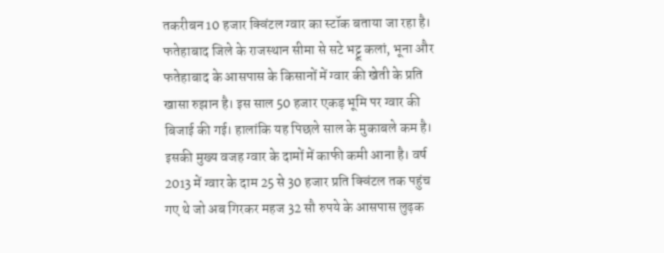तकरीबन 10 हजार क्विंटल ग्वार का स्टॉक बताया जा रहा है।
फतेहाबाद जिले के राजस्थान सीमा से सटे भट्टू कलां, भूना और फतेहाबाद के आसपास के किसानों में ग्वार की खेती के प्रति खासा रुझान है। इस साल 50 हजार एकड़ भूमि पर ग्वार की बिजाई की गई। हालांकि यह पिछले साल के मुकाबले कम है। इसकी मुख्य वजह ग्वार के दामों में काफी कमी आना है। वर्ष 2013 में ग्वार के दाम 25 से 30 हजार प्रति क्विंटल तक पहुंच गए थे जो अब गिरकर महज 32 सौ रुपये के आसपास लुढ़क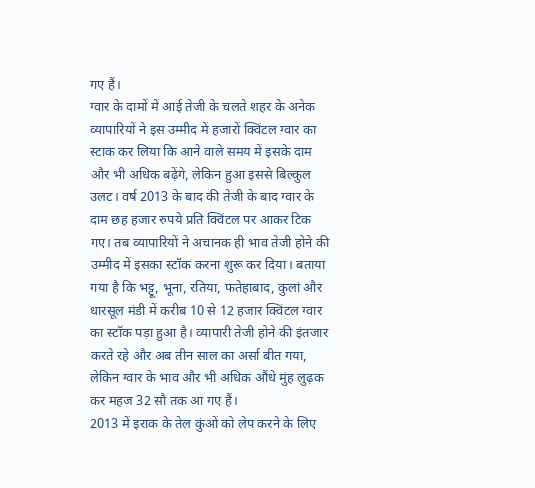गए हैं।
ग्वार के दामों में आई तेजी के चलते शहर के अनेक व्यापारियों ने इस उम्मीद में हजारों क्विंटल ग्वार का स्टाक कर लिया कि आने वाले समय में इसके दाम और भी अधिक बढ़ेंगे, लेकिन हुआ इससे बिल्कुल उलट। वर्ष 2013 के बाद की तेजी के बाद ग्वार के दाम छह हजार रुपये प्रति क्विंटल पर आकर टिक गए। तब व्यापारियों ने अचानक ही भाव तेजी होने की उम्मीद में इसका स्टॉक करना शुरू कर दिया। बताया गया है कि भट्टू, भूना, रतिया, फतेहाबाद, कुलां और धारसूल मंडी में करीब 10 से 12 हजार क्विंटल ग्वार का स्टॉक पड़ा हुआ है। व्यापारी तेजी होने की इंतजार करते रहे और अब तीन साल का अर्सा बीत गया, लेकिन ग्वार के भाव और भी अधिक औंधे मुंह लुढ़क कर महज 32 सौ तक आ गए हैं।
2013 में इराक के तेल कुंओं को लेप करने के लिए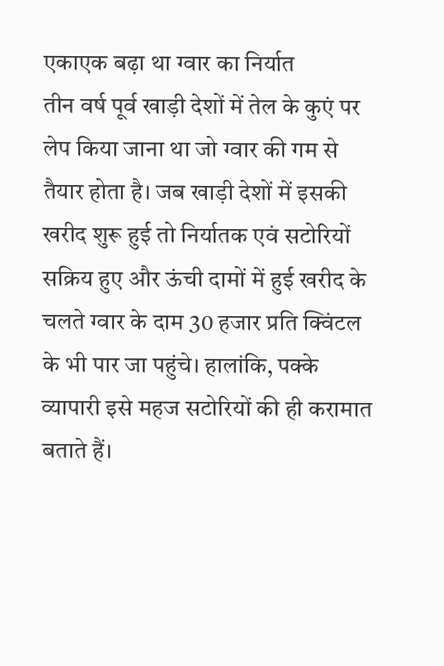एकाएक बढ़ा था ग्वार का निर्यात
तीन वर्ष पूर्व खाड़ी देशों में तेल के कुएं पर लेप किया जाना था जो ग्वार की गम से तैयार होता है। जब खाड़ी देशों में इसकी खरीद शुरू हुई तो निर्यातक एवं सटोरियों सक्रिय हुए और ऊंची दामों में हुई खरीद के चलते ग्वार के दाम 30 हजार प्रति क्विंटल के भी पार जा पहुंचे। हालांकि, पक्के व्यापारी इसे महज सटोरियों की ही करामात बताते हैं।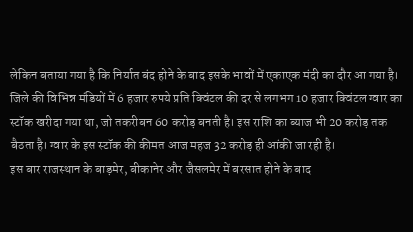लेकिन बताया गया है कि निर्यात बंद होने के बाद इसके भावों में एकाएक मंदी का दौर आ गया है।
जिले की विभिन्न मंडियों में 6 हजार रुपये प्रति क्विंटल की दर से लगभग 10 हजार क्विंटल ग्वार का स्टॉक खरीदा गया था, जो तकरीबन 60 करोड़ बनती है। इस राशि का ब्याज भी 20 करोड़ तक बैठता है। ग्वार के इस स्टॉक की कीमत आज महज 32 करोड़ ही आंकी जा रही है।
इस बार राजस्थान के बाड़मेर, बीकानेर और जैसलमेर में बरसात होने के बाद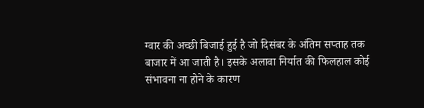ग्वार की अच्छी बिजाई हुई है जो दिसंबर के अंतिम सप्ताह तक बाजार में आ जाती है। इसके अलावा निर्यात की फिलहाल कोई संभावना ना होने के कारण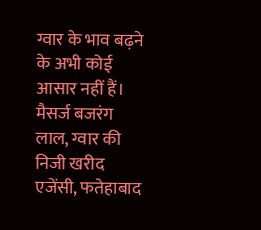ग्वार के भाव बढ़ने के अभी कोई आसार नहीं हैं।
मैसर्ज बजरंग लाल, ग्वार की निजी खरीद एजेंसी, फतेहाबाद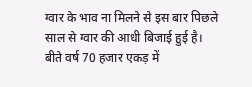ग्वार के भाव ना मिलने से इस बार पिछले साल से ग्वार की आधी बिजाई हुई है। बीते वर्ष 70 हजार एकड़ में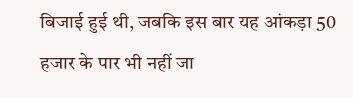बिजाई हुई थी, जबकि इस बार यह आंकड़ा 50 हजार के पार भी नहीं जा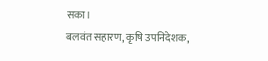सका।
बलवंत सहारण, कृषि उपनिदेशक,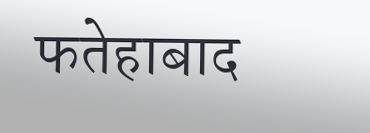फतेहाबाद